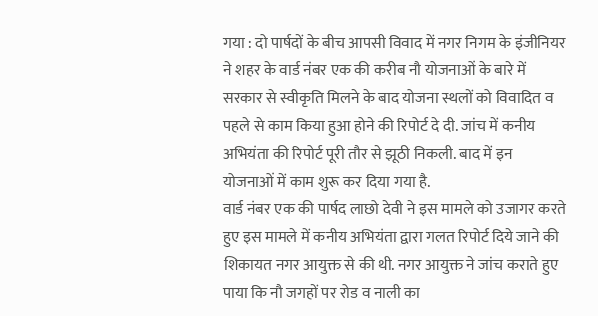गया : दो पार्षदों के बीच आपसी विवाद में नगर निगम के इंजीनियर ने शहर के वार्ड नंबर एक की करीब नौ योजनाओं के बारे में सरकार से स्वीकृति मिलने के बाद योजना स्थलों को विवादित व पहले से काम किया हुआ होने की रिपोर्ट दे दी. जांच में कनीय अभियंता की रिपोर्ट पूरी तौर से झूठी निकली. बाद में इन योजनाओं में काम शुरू कर दिया गया है.
वार्ड नंबर एक की पार्षद लाछो देवी ने इस मामले को उजागर करते हुए इस मामले में कनीय अभियंता द्वारा गलत रिपोर्ट दिये जाने की शिकायत नगर आयुक्त से की थी. नगर आयुक्त ने जांच कराते हुए पाया कि नौ जगहों पर रोड व नाली का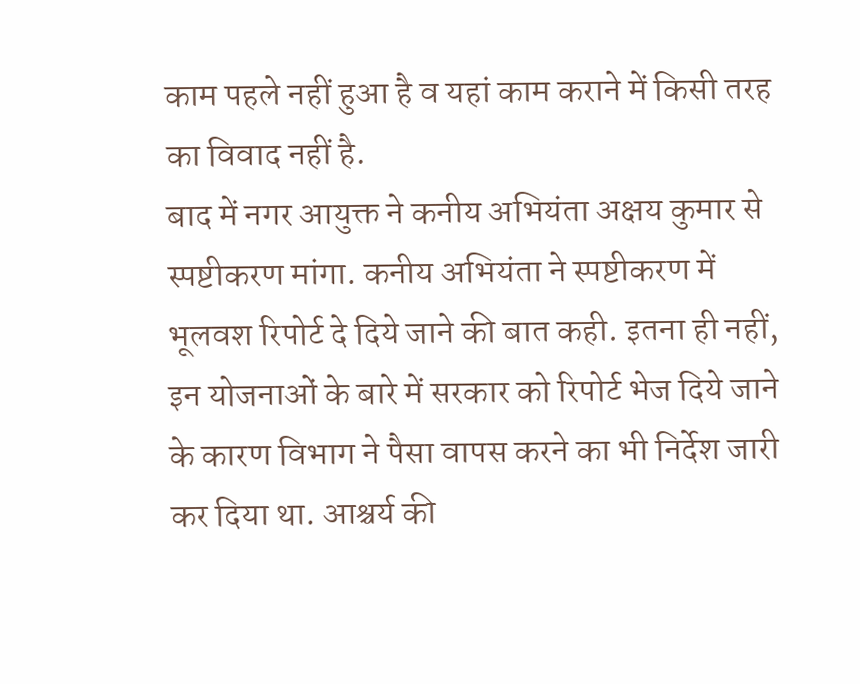काम पहले नहीं हुआ है व यहां काम कराने में किसी तरह का विवाद नहीं है.
बाद में नगर आयुक्त ने कनीय अभियंता अक्षय कुमार से स्पष्टीकरण मांगा. कनीय अभियंता ने स्पष्टीकरण में भूलवश रिपोर्ट दे दिये जाने की बात कही. इतना ही नहीं, इन योजनाओं के बारे में सरकार को रिपोर्ट भेज दिये जाने के कारण विभाग ने पैसा वापस करने का भी निर्देश जारी कर दिया था. आश्चर्य की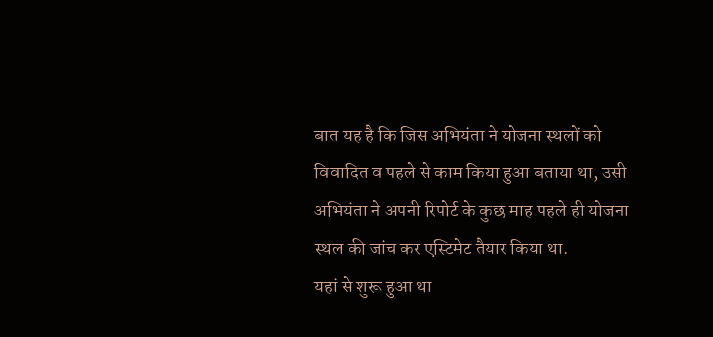बात यह है कि जिस अभियंता ने योजना स्थलों को विवादित व पहले से काम किया हुआ बताया था, उसी अभियंता ने अपनी रिपोर्ट के कुछ माह पहले ही योजना स्थल की जांच कर एस्टिमेट तैयार किया था.
यहां से शुरू हुआ था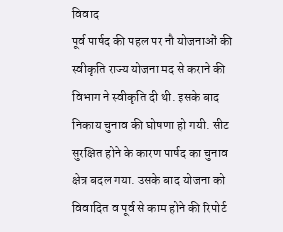विवाद
पूर्व पार्षद की पहल पर नौ योजनाओं की स्वीकृति राज्य योजना मद से कराने की विभाग ने स्वीकृति दी थी. इसके बाद निकाय चुनाव की घोषणा हो गयी. सीट सुरक्षित होने के कारण पार्षद का चुनाव क्षेत्र बदल गया. उसके बाद योजना को विवादित व पूर्व से काम होने की रिपोर्ट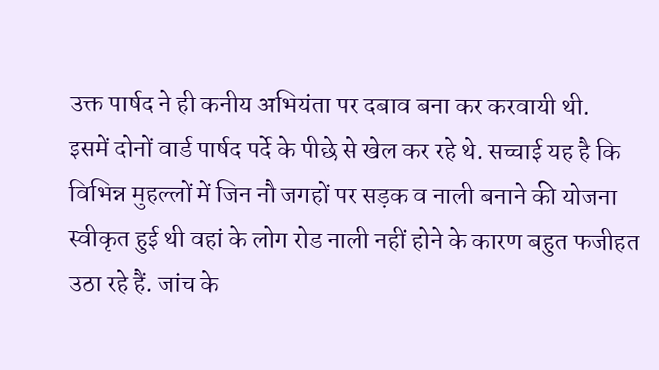उक्त पार्षद ने ही कनीय अभियंता पर दबाव बना कर करवायी थी.
इसमें दोनों वार्ड पार्षद पर्दे के पीछे से खेल कर रहे थे. सच्चाई यह है कि विभिन्न मुहल्लों में जिन नौ जगहों पर सड़क व नाली बनाने की योजना स्वीकृत हुई थी वहां के लोग रोड नाली नहीं होने के कारण बहुत फजीहत उठा रहे हैं. जांच के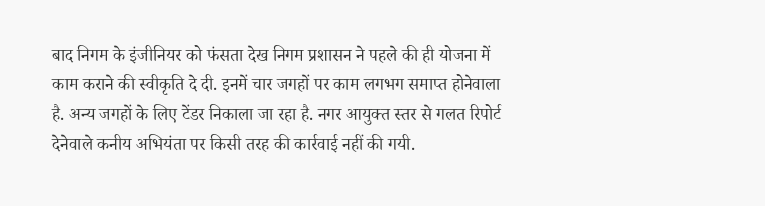बाद निगम के इंजीनियर को फंसता देख निगम प्रशासन ने पहले की ही योजना में काम कराने की स्वीकृति दे दी. इनमें चार जगहों पर काम लगभग समाप्त होनेवाला है. अन्य जगहों के लिए टेंडर निकाला जा रहा है. नगर आयुक्त स्तर से गलत रिपोर्ट देनेवाले कनीय अभियंता पर किसी तरह की कार्रवाई नहीं की गयी.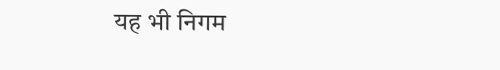यह भी निगम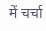में चर्चा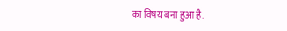का विषय बना हुआ है.